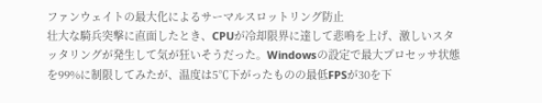ファンウェイトの最大化によるサーマルスロットリング防止
壮大な騎兵突撃に直面したとき、CPUが冷却限界に達して悲鳴を上げ、激しいスタッタリングが発生して気が狂いそうだった。Windowsの設定で最大プロセッサ状態を99%に制限してみたが、温度は5℃下がったものの最低FPSが30を下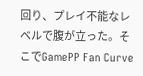回り、プレイ不能なレベルで腹が立った。そこでGamePP Fan Curve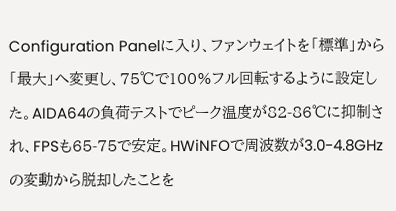Configuration Panelに入り、ファンウェイトを「標準」から「最大」へ変更し、75℃で100%フル回転するように設定した。AIDA64の負荷テストでピーク温度が82-86℃に抑制され、FPSも65-75で安定。HWiNFOで周波数が3.0-4.8GHzの変動から脱却したことを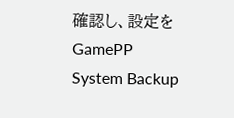確認し、設定をGamePP System Backup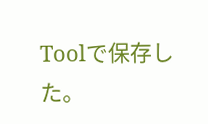Toolで保存した。